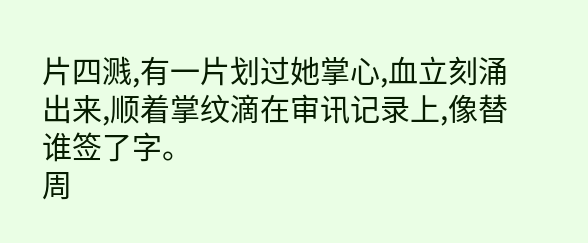片四溅,有一片划过她掌心,血立刻涌出来,顺着掌纹滴在审讯记录上,像替谁签了字。
周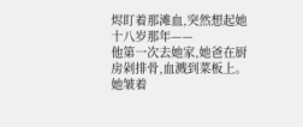烬盯着那滩血,突然想起她十八岁那年——
他第一次去她家,她爸在厨房剁排骨,血溅到菜板上。
她皱着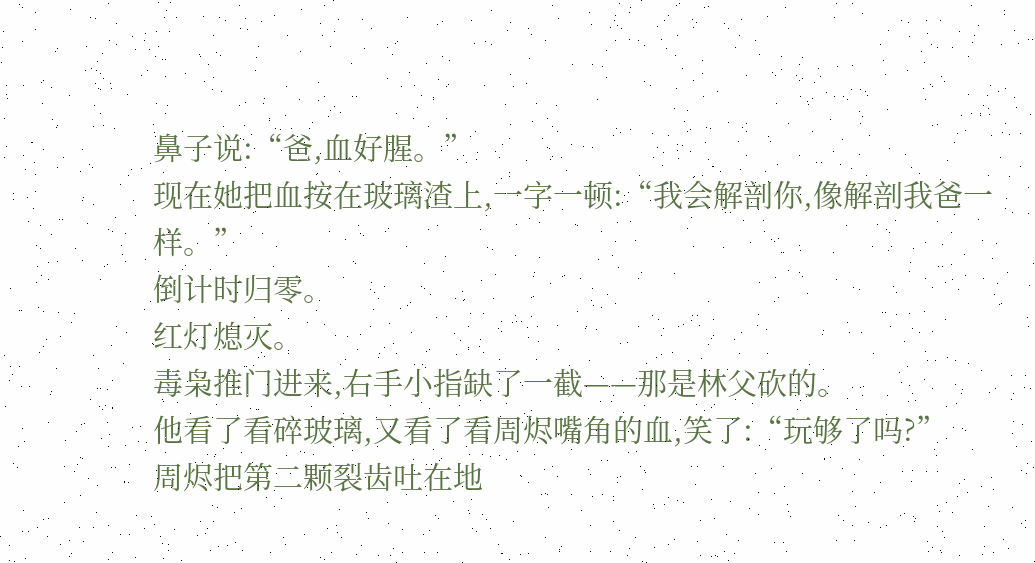鼻子说:“爸,血好腥。”
现在她把血按在玻璃渣上,一字一顿:“我会解剖你,像解剖我爸一样。”
倒计时归零。
红灯熄灭。
毒枭推门进来,右手小指缺了一截——那是林父砍的。
他看了看碎玻璃,又看了看周烬嘴角的血,笑了:“玩够了吗?”
周烬把第二颗裂齿吐在地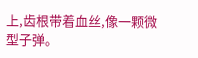上,齿根带着血丝,像一颗微型子弹。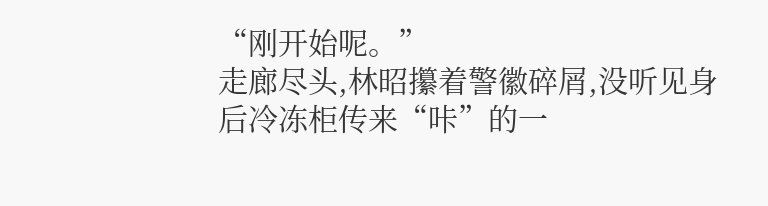“刚开始呢。”
走廊尽头,林昭攥着警徽碎屑,没听见身后冷冻柜传来“咔”的一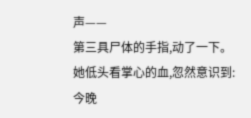声——
第三具尸体的手指,动了一下。
她低头看掌心的血,忽然意识到:
今晚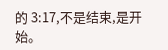的 3:17,不是结束,是开始。